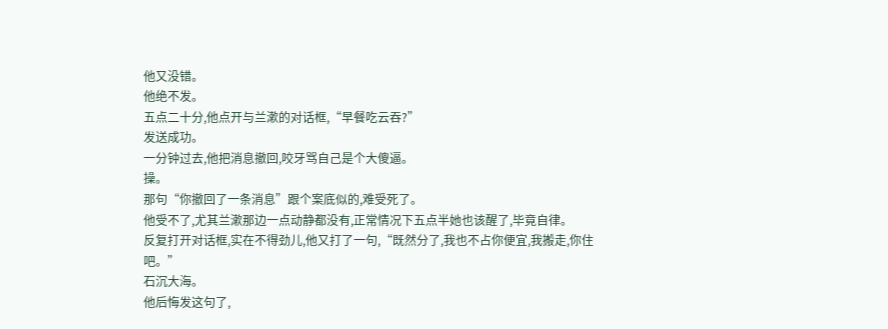他又没错。
他绝不发。
五点二十分,他点开与兰漱的对话框,“早餐吃云吞?”
发送成功。
一分钟过去,他把消息撤回,咬牙骂自己是个大傻逼。
操。
那句“你撤回了一条消息”跟个案底似的,难受死了。
他受不了,尤其兰漱那边一点动静都没有,正常情况下五点半她也该醒了,毕竟自律。
反复打开对话框,实在不得劲儿,他又打了一句,“既然分了,我也不占你便宜,我搬走,你住吧。”
石沉大海。
他后悔发这句了,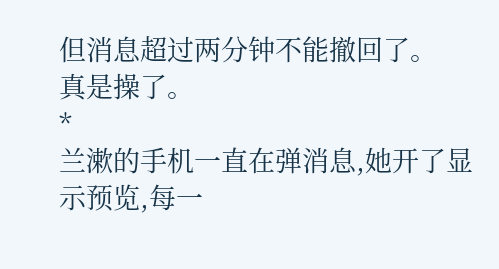但消息超过两分钟不能撤回了。
真是操了。
*
兰漱的手机一直在弹消息,她开了显示预览,每一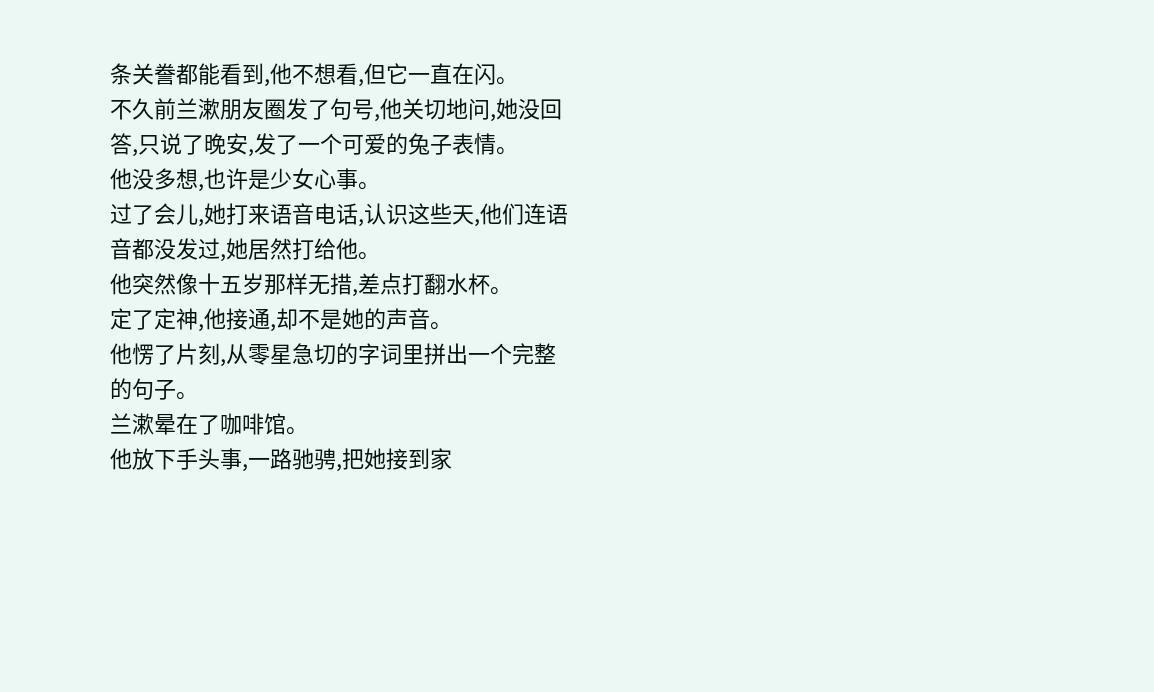条关誊都能看到,他不想看,但它一直在闪。
不久前兰漱朋友圈发了句号,他关切地问,她没回答,只说了晚安,发了一个可爱的兔子表情。
他没多想,也许是少女心事。
过了会儿,她打来语音电话,认识这些天,他们连语音都没发过,她居然打给他。
他突然像十五岁那样无措,差点打翻水杯。
定了定神,他接通,却不是她的声音。
他愣了片刻,从零星急切的字词里拼出一个完整的句子。
兰漱晕在了咖啡馆。
他放下手头事,一路驰骋,把她接到家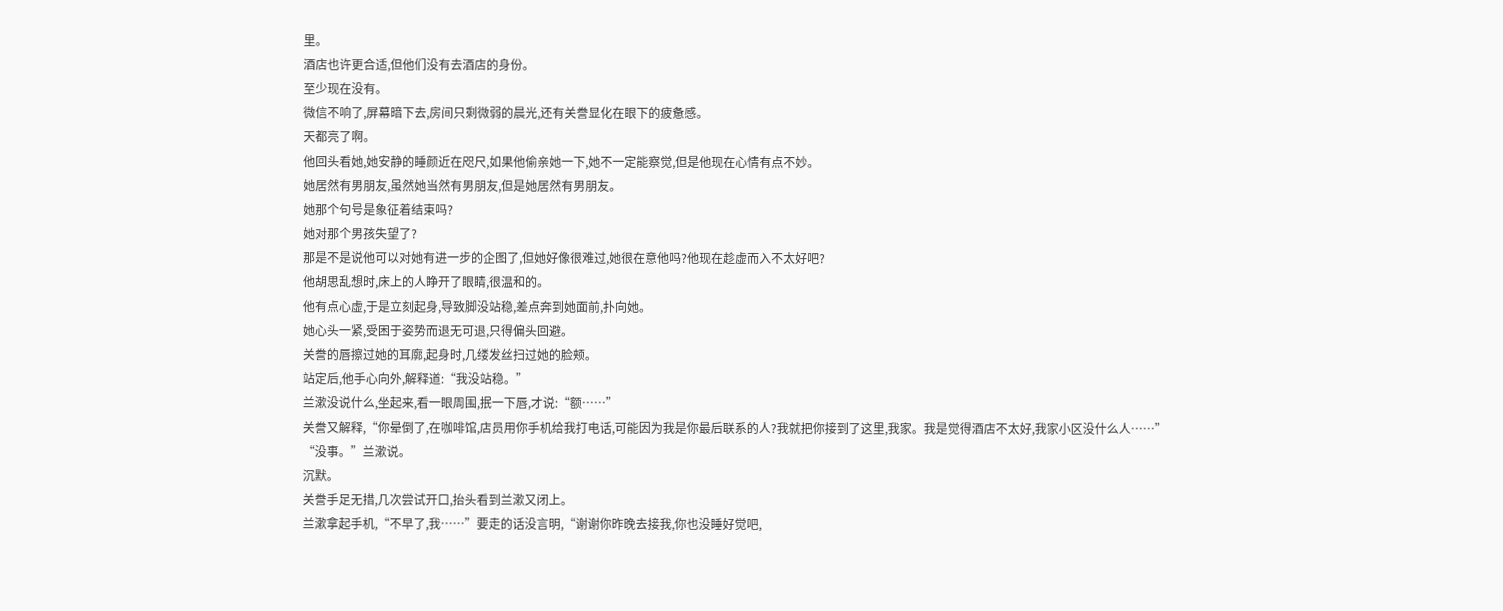里。
酒店也许更合适,但他们没有去酒店的身份。
至少现在没有。
微信不响了,屏幕暗下去,房间只剩微弱的晨光,还有关誊显化在眼下的疲惫感。
天都亮了啊。
他回头看她,她安静的睡颜近在咫尺,如果他偷亲她一下,她不一定能察觉,但是他现在心情有点不妙。
她居然有男朋友,虽然她当然有男朋友,但是她居然有男朋友。
她那个句号是象征着结束吗?
她对那个男孩失望了?
那是不是说他可以对她有进一步的企图了,但她好像很难过,她很在意他吗?他现在趁虚而入不太好吧?
他胡思乱想时,床上的人睁开了眼睛,很温和的。
他有点心虚,于是立刻起身,导致脚没站稳,差点奔到她面前,扑向她。
她心头一紧,受困于姿势而退无可退,只得偏头回避。
关誊的唇擦过她的耳廓,起身时,几缕发丝扫过她的脸颊。
站定后,他手心向外,解释道:“我没站稳。”
兰漱没说什么,坐起来,看一眼周围,抿一下唇,才说:“额……”
关誊又解释,“你晕倒了,在咖啡馆,店员用你手机给我打电话,可能因为我是你最后联系的人?我就把你接到了这里,我家。我是觉得酒店不太好,我家小区没什么人……”
“没事。”兰漱说。
沉默。
关誊手足无措,几次尝试开口,抬头看到兰漱又闭上。
兰漱拿起手机,“不早了,我……”要走的话没言明,“谢谢你昨晚去接我,你也没睡好觉吧,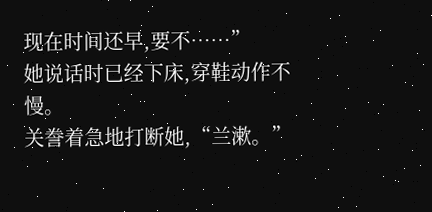现在时间还早,要不……”
她说话时已经下床,穿鞋动作不慢。
关誊着急地打断她,“兰漱。”